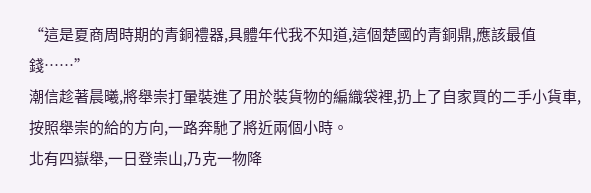“這是夏商周時期的青銅禮器,具體年代我不知道,這個楚國的青銅鼎,應該最值錢……”
潮信趁著晨曦,將舉崇打暈裝進了用於裝貨物的編織袋裡,扔上了自家買的二手小貨車,按照舉崇的給的方向,一路奔馳了將近兩個小時。
北有四嶽舉,一日登崇山,乃克一物降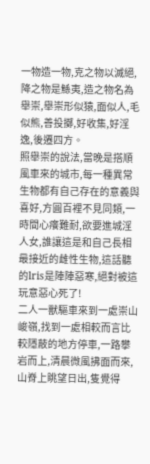一物造一物,克之物以滅絕,降之物是鯀夷,造之物名為舉崇,舉崇形似猿,面似人,毛似熊,善投擲,好收集,好淫逸,後遷四方。
照舉崇的說法,當晚是搭順風車來的城市,每一種異常生物都有自己存在的意義與喜好,方圓百裡不見同類,一時間心癢難耐,欲要進城淫人女,誰讓這是和自己長相最接近的雌性生物,這話聽的lris是陣陣惡寒,絕對被這玩意惡心死了!
二人一獸驅車來到一處崇山峻嶺,找到一處相較而言比較隱蔽的地方停車,一路攀岩而上,清晨微風拂面而來,山脊上眺望日出,隻覺得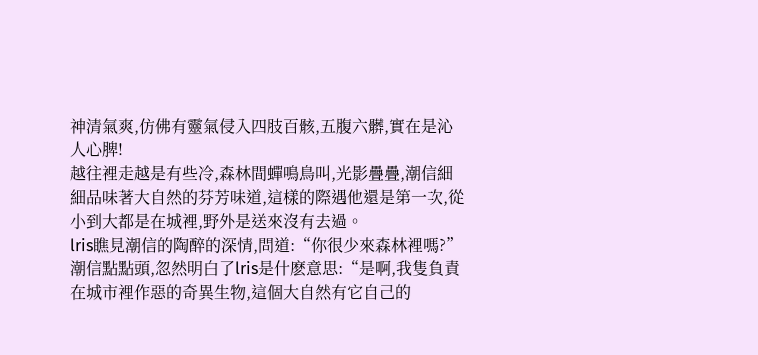神清氣爽,仿佛有靈氣侵入四肢百骸,五腹六髒,實在是沁人心脾!
越往裡走越是有些冷,森林間蟬鳴鳥叫,光影疊疊,潮信細細品味著大自然的芬芳味道,這樣的際遇他還是第一次,從小到大都是在城裡,野外是送來沒有去過。
lris瞧見潮信的陶醉的深情,問道:“你很少來森林裡嗎?”
潮信點點頭,忽然明白了lris是什麽意思:“是啊,我隻負責在城市裡作惡的奇異生物,這個大自然有它自己的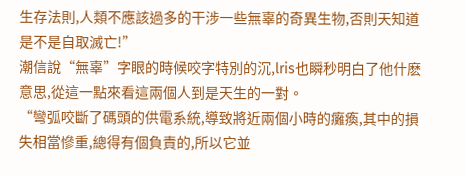生存法則,人類不應該過多的干涉一些無辜的奇異生物,否則天知道是不是自取滅亡!”
潮信說“無辜”字眼的時候咬字特別的沉,lris也瞬秒明白了他什麽意思,從這一點來看這兩個人到是天生的一對。
“彎弧咬斷了碼頭的供電系統,導致將近兩個小時的癱瘓,其中的損失相當慘重,總得有個負責的,所以它並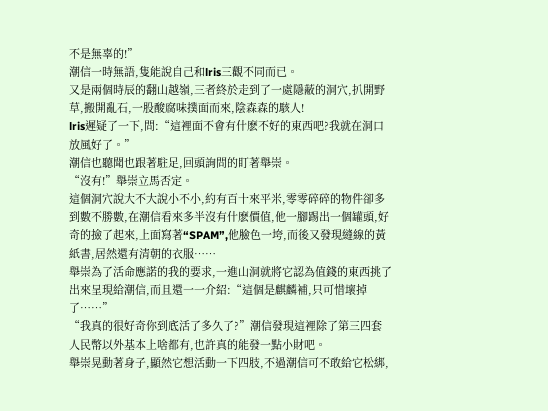不是無辜的!”
潮信一時無語,隻能說自己和lris三觀不同而已。
又是兩個時辰的翻山越嶺,三者終於走到了一處隱蔽的洞穴,扒開野草,搬開亂石,一股酸腐味撲面而來,陰森森的駭人!
lris遲疑了一下,問:“這裡面不會有什麽不好的東西吧?我就在洞口放風好了。”
潮信也聽聞也跟著駐足,回頭詢問的盯著舉崇。
“沒有!”舉崇立馬否定。
這個洞穴說大不大說小不小,約有百十來平米,零零碎碎的物件卻多到數不勝數,在潮信看來多半沒有什麽價值,他一腳踢出一個罐頭,好奇的撿了起來,上面寫著“SPAM”,他臉色一垮,而後又發現縫線的黃紙書,居然還有清朝的衣服……
舉崇為了活命應諾的我的要求,一進山洞就將它認為值錢的東西挑了出來呈現給潮信,而且還一一介紹:“這個是麒麟補,只可惜壞掉了……”
“我真的很好奇你到底活了多久了?”潮信發現這裡除了第三四套人民幣以外基本上啥都有,也許真的能發一點小財吧。
舉崇晃動著身子,顯然它想活動一下四肢,不過潮信可不敢給它松綁,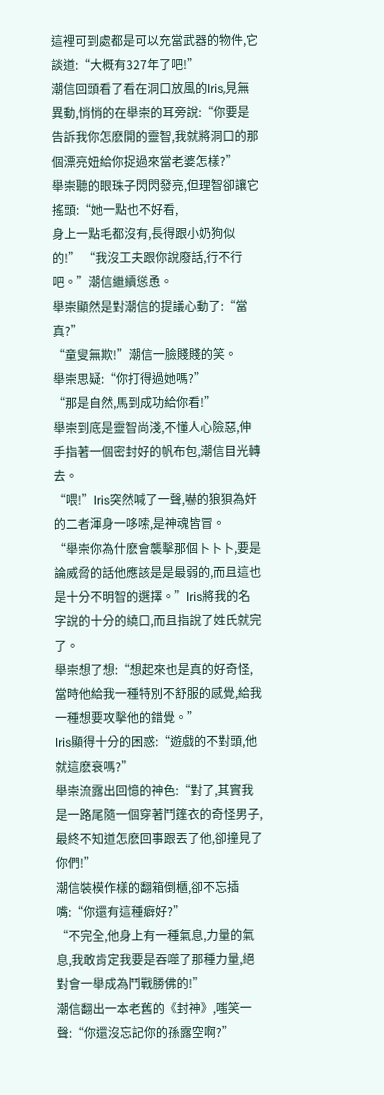這裡可到處都是可以充當武器的物件,它談道:“大概有327年了吧!”
潮信回頭看了看在洞口放風的lris,見無異動,悄悄的在舉崇的耳旁說:“你要是告訴我你怎麽開的靈智,我就將洞口的那個漂亮妞給你捉過來當老婆怎樣?”
舉崇聽的眼珠子閃閃發亮,但理智卻讓它搖頭:“她一點也不好看,
身上一點毛都沒有,長得跟小奶狗似的!” “我沒工夫跟你說廢話,行不行吧。”潮信繼續慫恿。
舉崇顯然是對潮信的提議心動了:“當真?”
“童叟無欺!”潮信一臉賤賤的笑。
舉崇思疑:“你打得過她嗎?”
“那是自然,馬到成功給你看!”
舉崇到底是靈智尚淺,不懂人心險惡,伸手指著一個密封好的帆布包,潮信目光轉去。
“喂!”lris突然喊了一聲,嚇的狼狽為奸的二者渾身一哆嗦,是神魂皆冒。
“舉崇你為什麽會襲擊那個卜卜卜,要是論威脅的話他應該是是最弱的,而且這也是十分不明智的選擇。”lris將我的名字說的十分的繞口,而且指說了姓氏就完了。
舉崇想了想:“想起來也是真的好奇怪,當時他給我一種特別不舒服的感覺,給我一種想要攻擊他的錯覺。”
lris顯得十分的困惑:“遊戲的不對頭,他就這麽衰嗎?”
舉崇流露出回憶的神色:“對了,其實我是一路尾隨一個穿著鬥篷衣的奇怪男子,最終不知道怎麽回事跟丟了他,卻撞見了你們!”
潮信裝模作樣的翻箱倒櫃,卻不忘插嘴:“你還有這種癖好?”
“不完全,他身上有一種氣息,力量的氣息,我敢肯定我要是吞噬了那種力量,絕對會一舉成為鬥戰勝佛的!”
潮信翻出一本老舊的《封神》,嗤笑一聲:“你還沒忘記你的孫露空啊?”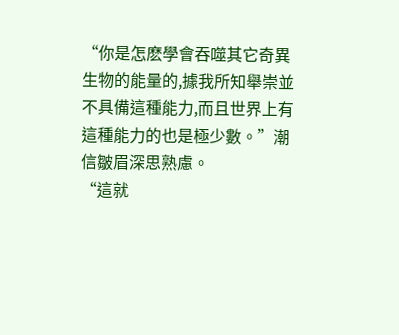“你是怎麽學會吞噬其它奇異生物的能量的,據我所知舉崇並不具備這種能力,而且世界上有這種能力的也是極少數。”潮信皺眉深思熟慮。
“這就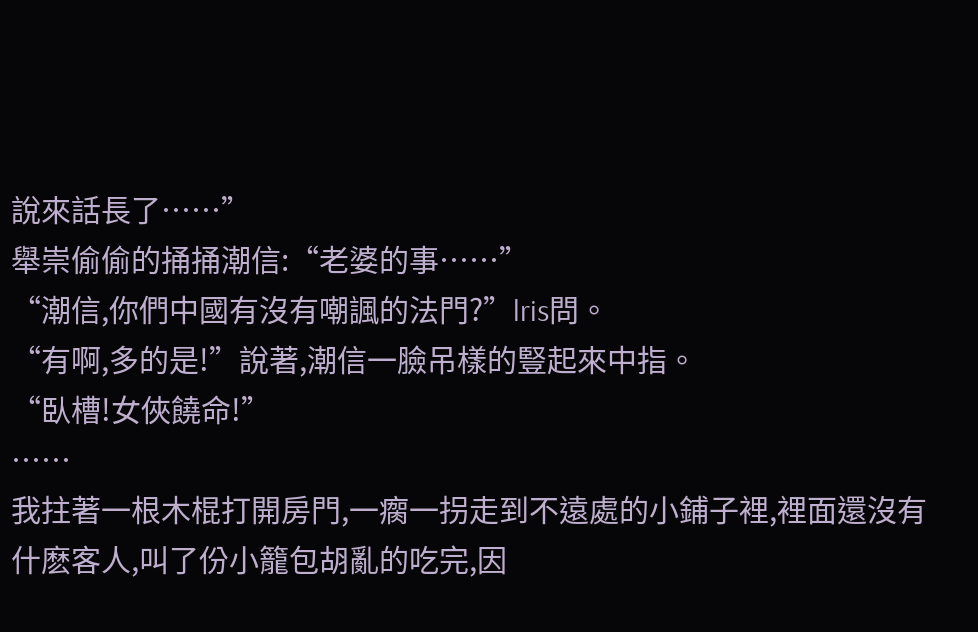說來話長了……”
舉崇偷偷的捅捅潮信:“老婆的事……”
“潮信,你們中國有沒有嘲諷的法門?”lris問。
“有啊,多的是!”說著,潮信一臉吊樣的豎起來中指。
“臥槽!女俠饒命!”
……
我拄著一根木棍打開房門,一瘸一拐走到不遠處的小鋪子裡,裡面還沒有什麽客人,叫了份小籠包胡亂的吃完,因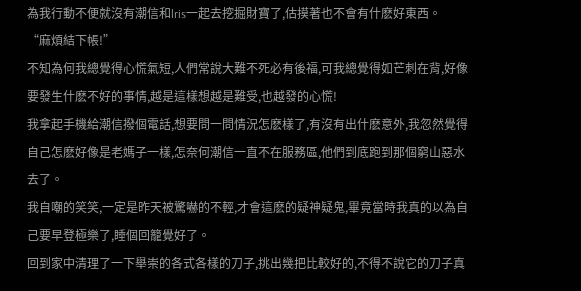為我行動不便就沒有潮信和lris一起去挖掘財寶了,估摸著也不會有什麽好東西。
“麻煩結下帳!”
不知為何我總覺得心慌氣短,人們常說大難不死必有後福,可我總覺得如芒刺在背,好像要發生什麽不好的事情,越是這樣想越是難受,也越發的心慌!
我拿起手機給潮信撥個電話,想要問一問情況怎麽樣了,有沒有出什麽意外,我忽然覺得自己怎麽好像是老媽子一樣,怎奈何潮信一直不在服務區,他們到底跑到那個窮山惡水去了。
我自嘲的笑笑,一定是昨天被驚嚇的不輕,才會這麽的疑神疑鬼,畢竟當時我真的以為自己要早登極樂了,睡個回籠覺好了。
回到家中清理了一下舉崇的各式各樣的刀子,挑出幾把比較好的,不得不說它的刀子真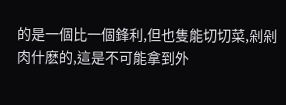的是一個比一個鋒利,但也隻能切切菜,剁剁肉什麽的,這是不可能拿到外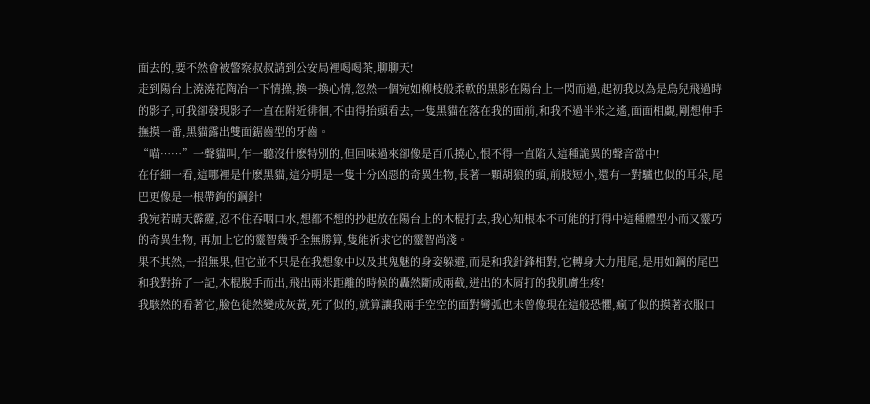面去的,要不然會被警察叔叔請到公安局裡喝喝茶,聊聊天!
走到陽台上澆澆花陶冶一下情操,換一換心情,忽然一個宛如柳枝般柔軟的黑影在陽台上一閃而過,起初我以為是鳥兒飛過時的影子,可我卻發現影子一直在附近徘徊,不由得抬頭看去,一隻黑貓在落在我的面前,和我不過半米之遙,面面相覷,剛想伸手撫摸一番,黑貓露出雙面鋸齒型的牙齒。
“喵……”一聲貓叫,乍一聽沒什麽特別的,但回味過來卻像是百爪撓心,恨不得一直陷入這種詭異的聲音當中!
在仔細一看,這哪裡是什麽黑貓,這分明是一隻十分凶惡的奇異生物,長著一顆胡狼的頭,前肢短小,還有一對驢也似的耳朵,尾巴更像是一根帶鉤的鋼針!
我宛若晴天霹靂,忍不住吞咽口水,想都不想的抄起放在陽台上的木棍打去,我心知根本不可能的打得中這種體型小而又靈巧的奇異生物, 再加上它的靈智幾乎全無勝算,隻能祈求它的靈智尚淺。
果不其然,一招無果,但它並不只是在我想象中以及其鬼魅的身姿躲避,而是和我針鋒相對,它轉身大力甩尾,是用如鋼的尾巴和我對拚了一記,木棍脫手而出,飛出兩米距離的時候的轟然斷成兩截,迸出的木屑打的我肌膚生疼!
我駭然的看著它,臉色徒然變成灰黃,死了似的,就算讓我兩手空空的面對彎弧也未曾像現在這般恐懼,瘋了似的摸著衣服口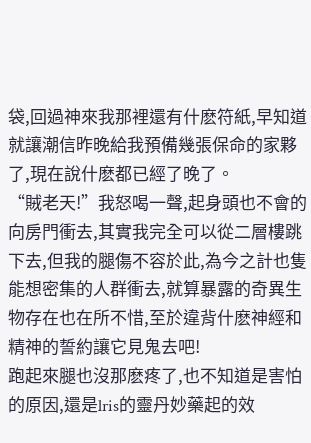袋,回過神來我那裡還有什麽符紙,早知道就讓潮信昨晚給我預備幾張保命的家夥了,現在說什麽都已經了晚了。
“賊老天!”我怒喝一聲,起身頭也不會的向房門衝去,其實我完全可以從二層樓跳下去,但我的腿傷不容於此,為今之計也隻能想密集的人群衝去,就算暴露的奇異生物存在也在所不惜,至於違背什麽神經和精神的誓約讓它見鬼去吧!
跑起來腿也沒那麽疼了,也不知道是害怕的原因,還是lris的靈丹妙藥起的效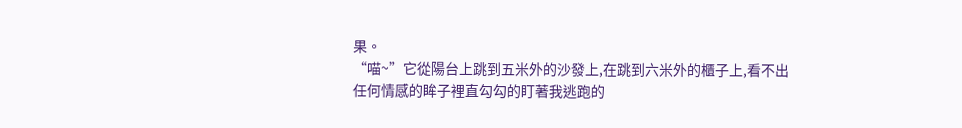果。
“喵~”它從陽台上跳到五米外的沙發上,在跳到六米外的櫃子上,看不出任何情感的眸子裡直勾勾的盯著我逃跑的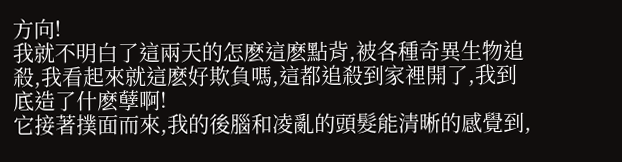方向!
我就不明白了這兩天的怎麽這麽點背,被各種奇異生物追殺,我看起來就這麽好欺負嗎,這都追殺到家裡開了,我到底造了什麽孽啊!
它接著撲面而來,我的後腦和凌亂的頭髮能清晰的感覺到,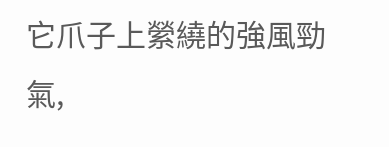它爪子上縈繞的強風勁氣,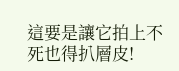這要是讓它拍上不死也得扒層皮!